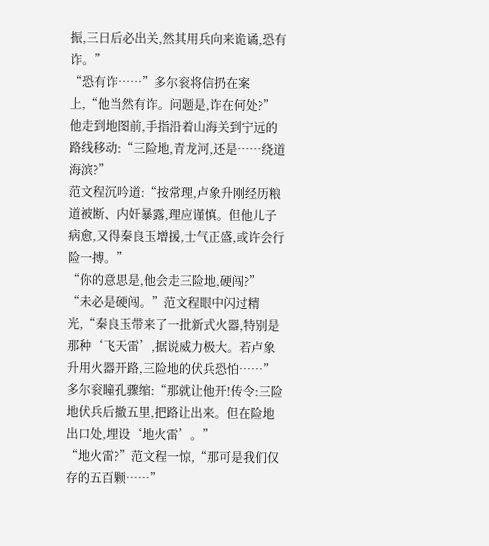振,三日后必出关,然其用兵向来诡谲,恐有诈。”
“恐有诈……”多尔衮将信扔在案上,“他当然有诈。问题是,诈在何处?”
他走到地图前,手指沿着山海关到宁远的路线移动:“三险地,青龙河,还是……绕道海滨?”
范文程沉吟道:“按常理,卢象升刚经历粮道被断、内奸暴露,理应谨慎。但他儿子病愈,又得秦良玉增援,士气正盛,或许会行险一搏。”
“你的意思是,他会走三险地,硬闯?”
“未必是硬闯。”范文程眼中闪过精光,“秦良玉带来了一批新式火器,特别是那种‘飞天雷’,据说威力极大。若卢象升用火器开路,三险地的伏兵恐怕……”
多尔衮瞳孔骤缩:“那就让他开!传令:三险地伏兵后撤五里,把路让出来。但在险地出口处,埋设‘地火雷’。”
“地火雷?”范文程一惊,“那可是我们仅存的五百颗……”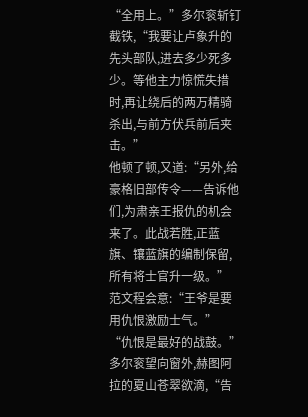“全用上。”多尔衮斩钉截铁,“我要让卢象升的先头部队,进去多少死多少。等他主力惊慌失措时,再让绕后的两万精骑杀出,与前方伏兵前后夹击。”
他顿了顿,又道:“另外,给豪格旧部传令——告诉他们,为肃亲王报仇的机会来了。此战若胜,正蓝旗、镶蓝旗的编制保留,所有将士官升一级。”
范文程会意:“王爷是要用仇恨激励士气。”
“仇恨是最好的战鼓。”多尔衮望向窗外,赫图阿拉的夏山苍翠欲滴,“告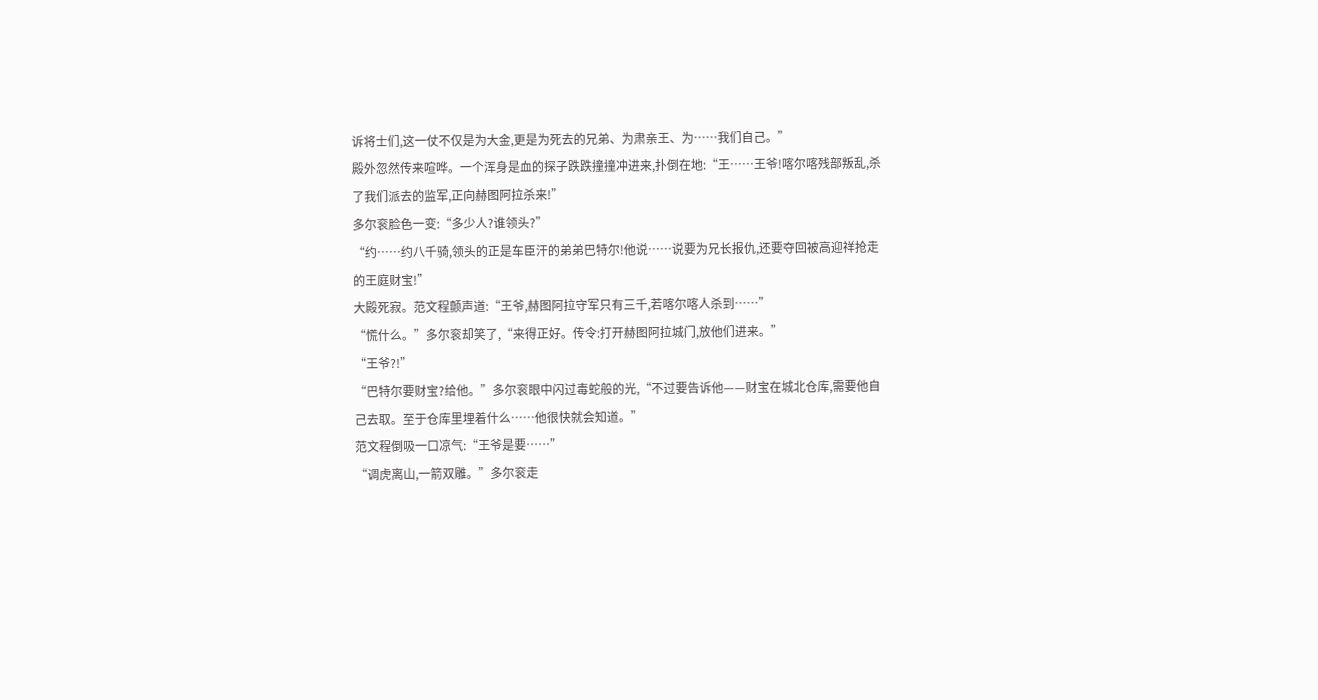诉将士们,这一仗不仅是为大金,更是为死去的兄弟、为肃亲王、为……我们自己。”
殿外忽然传来喧哗。一个浑身是血的探子跌跌撞撞冲进来,扑倒在地:“王……王爷!喀尔喀残部叛乱,杀了我们派去的监军,正向赫图阿拉杀来!”
多尔衮脸色一变:“多少人?谁领头?”
“约……约八千骑,领头的正是车臣汗的弟弟巴特尔!他说……说要为兄长报仇,还要夺回被高迎祥抢走的王庭财宝!”
大殿死寂。范文程颤声道:“王爷,赫图阿拉守军只有三千,若喀尔喀人杀到……”
“慌什么。”多尔衮却笑了,“来得正好。传令:打开赫图阿拉城门,放他们进来。”
“王爷?!”
“巴特尔要财宝?给他。”多尔衮眼中闪过毒蛇般的光,“不过要告诉他——财宝在城北仓库,需要他自己去取。至于仓库里埋着什么……他很快就会知道。”
范文程倒吸一口凉气:“王爷是要……”
“调虎离山,一箭双雕。”多尔衮走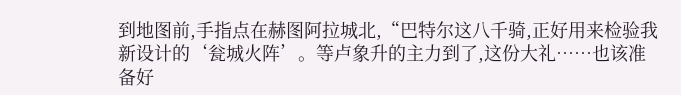到地图前,手指点在赫图阿拉城北,“巴特尔这八千骑,正好用来检验我新设计的‘瓮城火阵’。等卢象升的主力到了,这份大礼……也该准备好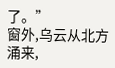了。”
窗外,乌云从北方涌来,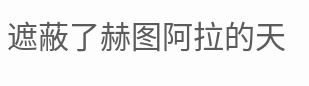遮蔽了赫图阿拉的天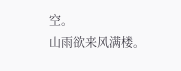空。
山雨欲来风满楼。